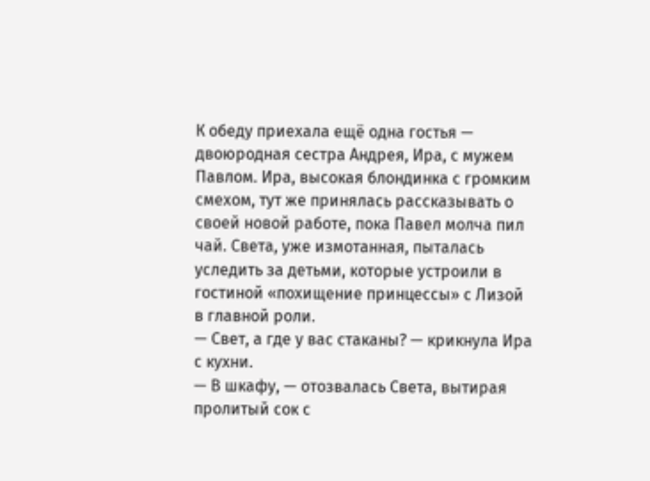К обеду приехала ещё одна гостья — двоюродная сестра Андрея, Ира, с мужем Павлом. Ира, высокая блондинка с громким смехом, тут же принялась рассказывать о своей новой работе, пока Павел молча пил чай. Света, уже измотанная, пыталась уследить за детьми, которые устроили в гостиной «похищение принцессы» с Лизой в главной роли.
— Свет, а где у вас стаканы? — крикнула Ира с кухни.
— В шкафу, — отозвалась Света, вытирая пролитый сок с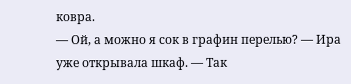ковра.
— Ой, а можно я сок в графин перелью? — Ира уже открывала шкаф. — Так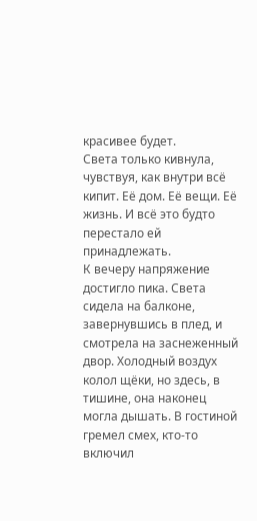красивее будет.
Света только кивнула, чувствуя, как внутри всё кипит. Её дом. Её вещи. Её жизнь. И всё это будто перестало ей принадлежать.
К вечеру напряжение достигло пика. Света сидела на балконе, завернувшись в плед, и смотрела на заснеженный двор. Холодный воздух колол щёки, но здесь, в тишине, она наконец могла дышать. В гостиной гремел смех, кто-то включил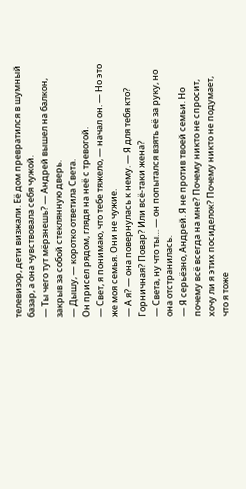телевизор, дети визжали. Её дом превратился в шумный базар, а она чувствовала себя чужой.
— Ты чего тут мёрзнешь? — Андрей вышел на балкон, закрыв за собой стеклянную дверь.
— Дышу, — коротко ответила Света.
Он присел рядом, глядя на неё с тревогой.
— Свет, я понимаю, что тебе тяжело, — начал он. — Но это же моя семья. Они не чужие.
— А я? — она повернулась к нему. — Я для тебя кто? Горничная? Повар? Или всё-таки жена?
— Света, ну что ты… — он попытался взять её за руку, но она отстранилась.
— Я серьёзно, Андрей. Я не против твоей семьи. Но почему всё всегда на мне? Почему никто не спросит, хочу ли я этих посиделок? Почему никто не подумает, что я тоже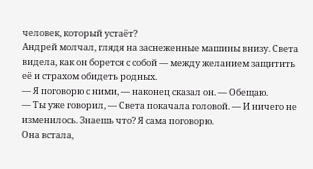человек, который устаёт?
Андрей молчал, глядя на заснеженные машины внизу. Света видела, как он борется с собой — между желанием защитить её и страхом обидеть родных.
— Я поговорю с ними, — наконец сказал он. — Обещаю.
— Ты уже говорил, — Света покачала головой. — И ничего не изменилось. Знаешь что? Я сама поговорю.
Она встала,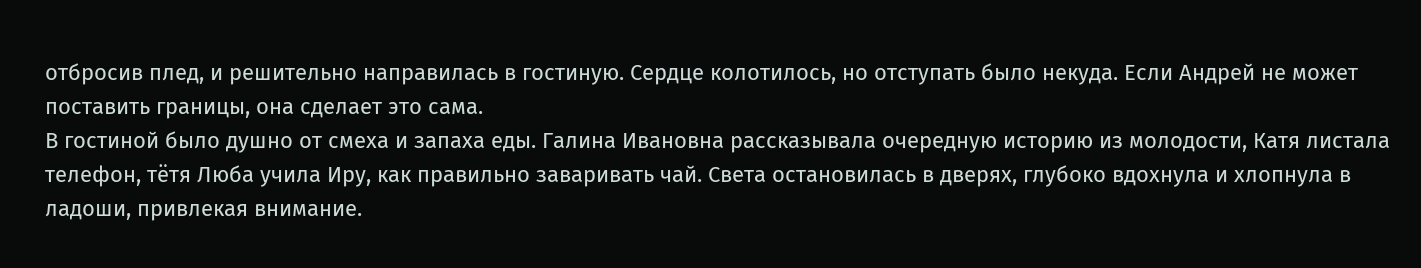отбросив плед, и решительно направилась в гостиную. Сердце колотилось, но отступать было некуда. Если Андрей не может поставить границы, она сделает это сама.
В гостиной было душно от смеха и запаха еды. Галина Ивановна рассказывала очередную историю из молодости, Катя листала телефон, тётя Люба учила Иру, как правильно заваривать чай. Света остановилась в дверях, глубоко вдохнула и хлопнула в ладоши, привлекая внимание.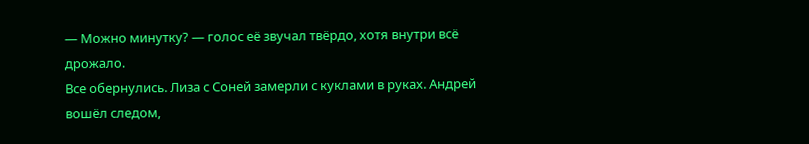— Можно минутку? — голос её звучал твёрдо, хотя внутри всё дрожало.
Все обернулись. Лиза с Соней замерли с куклами в руках. Андрей вошёл следом,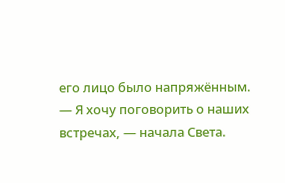его лицо было напряжённым.
— Я хочу поговорить о наших встречах, — начала Света.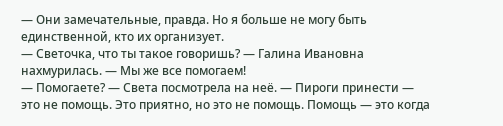— Они замечательные, правда. Но я больше не могу быть единственной, кто их организует.
— Светочка, что ты такое говоришь? — Галина Ивановна нахмурилась. — Мы же все помогаем!
— Помогаете? — Света посмотрела на неё. — Пироги принести — это не помощь. Это приятно, но это не помощь. Помощь — это когда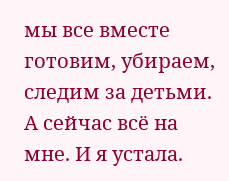мы все вместе готовим, убираем, следим за детьми. А сейчас всё на мне. И я устала.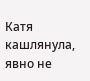Катя кашлянула, явно не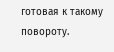готовая к такому повороту.